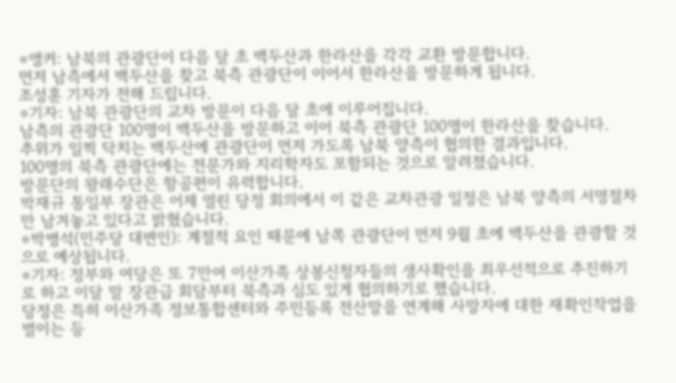⊙앵커: 남북의 관광단이 다음 달 초 백두산과 한라산을 각각 교환 방문합니다.
먼저 남측에서 백두산을 찾고 북측 관광단이 이어서 한라산을 방문하게 됩니다.
조성훈 기자가 전해 드립니다.
⊙기자: 남북 관광단의 교차 방문이 다음 달 초에 이루어집니다.
남측의 관광단 100명이 백두산을 방문하고 이어 북측 관광단 100명이 한라산을 찾습니다.
추위가 일찍 닥치는 백두산에 관광단이 먼저 가도록 남북 양측이 협의한 결과입니다.
100명의 북측 관광단에는 전문가와 지리학자도 포함되는 것으로 알려졌습니다.
방문단의 왕래수단은 항공편이 유력합니다.
박재규 통일부 장관은 어제 열린 당정 회의에서 이 같은 교차관광 일정은 남북 양측의 서명절차만 남겨놓고 있다고 밝혔습니다.
⊙박병석(민주당 대변인): 계절적 요인 때문에 남쪽 관광단이 먼저 9월 초에 백두산을 관광할 것으로 예상됩니다.
⊙기자: 정부와 여당은 또 7만여 이산가족 상봉신청자들의 생사확인을 최우선적으로 추진하기로 하고 이달 말 장관급 회담부터 북측과 심도 있게 협의하기로 했습니다.
당정은 특히 이산가족 정보통합센터와 주민등록 전산망을 연계해 사망자에 대한 재확인작업을 벌이는 등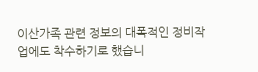이산가족 관련 정보의 대폭적인 정비작업에도 착수하기로 했습니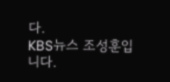다.
KBS뉴스 조성훈입니다.